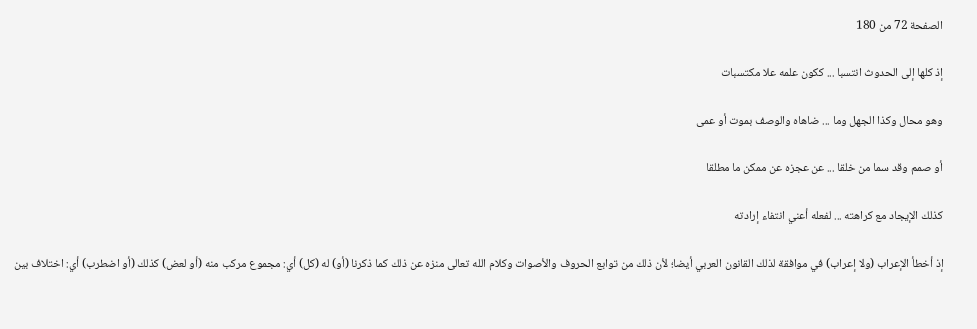الصفحة 72 من 180

إذ كلها إلى الحدوث انتسبا ... ككون علمه علا مكتسبات

وهو محال وكذا الجهل وما ... ضاهاه والوصف بموت أو عمى

أو صمم وقد سما من خلقا ... عن عجزه عن ممكن ما مطلقا

كذلك الإيجاد مع كراهته ... لفعله أعني انتفاء إرادته

إذ أخطأ الإعراب (ولا إعراب) في موافقة لذلك القانون العربي أيضا؛ لأن ذلك من توابع الحروف والأصوات وكلام الله تعالى منزه عن ذلك كما ذكرنا (أو) له (كل) أي: مجموع مركب منه (أو لعض) كذلك (أو اضطرب) أي: اختلاف بين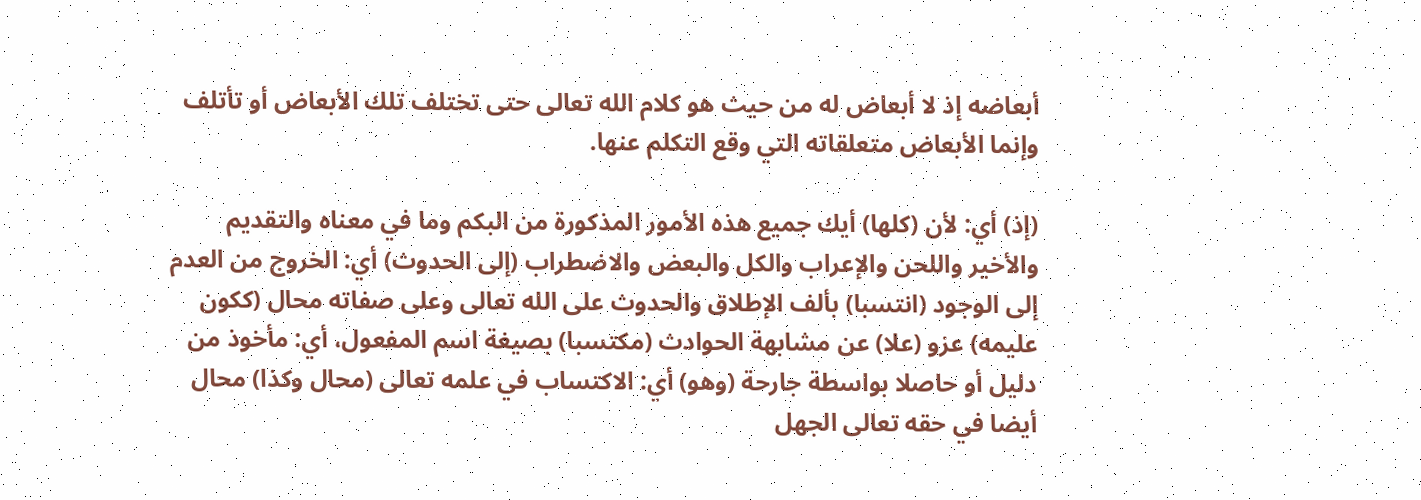أبعاضه إذ لا أبعاض له من حيث هو كلام الله تعالى حتى تختلف تلك الأبعاض أو تأتلف وإنما الأبعاض متعلقاته التي وقع التكلم عنها.

(إذ) أي: لأن (كلها) أيك جميع هذه الأمور المذكورة من البكم وما في معناه والتقديم والأخير واللحن والإعراب والكل والبعض والاضطراب (إلى الحدوث) أي: الخروج من العدم إلى الوجود (انتسبا) بألف الإطلاق والحدوث على الله تعالى وعلى صفاته محال (ككون عليمه) عزو (علا) عن مشابهة الحوادث (مكتسبا) بصيغة اسم المفعول، أي: مأخوذ من دليل أو حاصلا بواسطة جارحة (وهو) أي: الاكتساب في علمه تعالى (محال وكذا) محال أيضا في حقه تعالى الجهل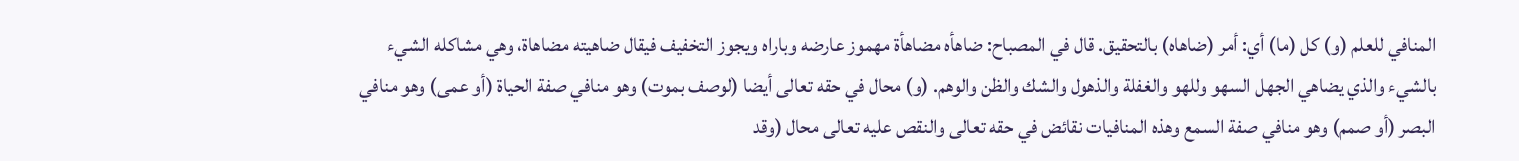المنافي للعلم (و) كل (ما) أي: أمر (ضاهاه) بالتحقيق. قال في المصباح: ضاهأه مضاهأة مهموز عارضه وباراه ويجوز التخفيف فيقال ضاهيته مضاهاة، وهي مشاكله الشيء بالشيء والذي يضاهي الجهل السهو وللهو والغفلة والذهول والشك والظن والوهم. (و) محال في حقه تعالى أيضا (لوصف بموت) وهو منافي صفة الحياة (أو عمى) وهو منافي البصر (أو صمم) وهو منافي صفة السمع وهذه المنافيات نقائض في حقه تعالى والنقص عليه تعالى محال (وقد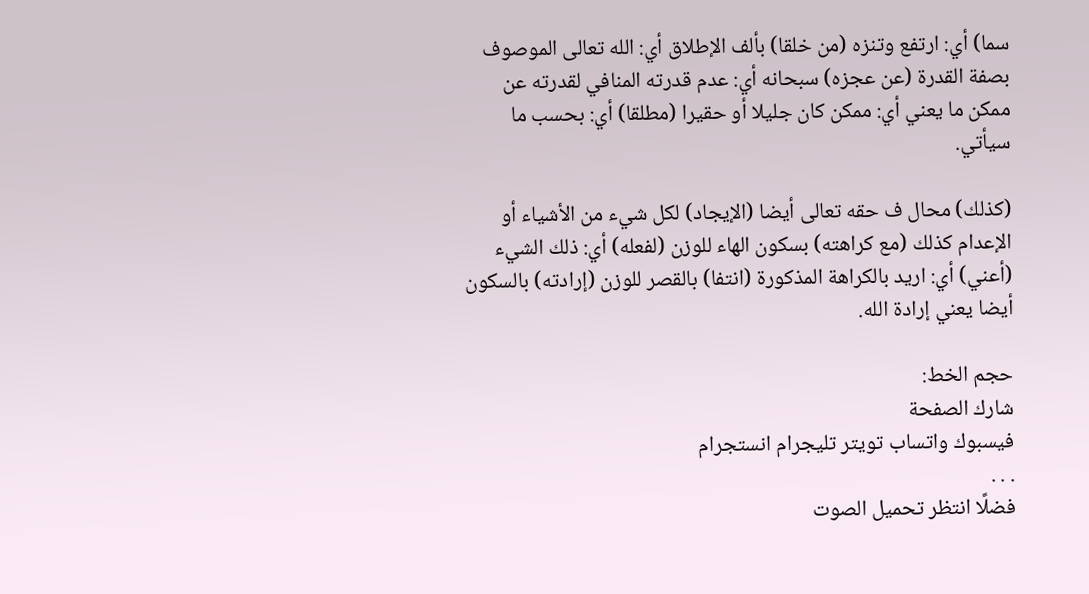سما) أي: ارتفع وتنزه (من خلقا) بألف الإطلاق أي: الله تعالى الموصوف بصفة القدرة (عن عجزه) سبحانه أي: عدم قدرته المنافي لقدرته عن ممكن ما يعني أي: ممكن كان جليلا أو حقيرا (مطلقا) أي: بحسب ما سيأتي.

(كذلك) محال ف حقه تعالى أيضا (الإيجاد) لكل شيء من الأشياء أو الإعدام كذلك (مع كراهته) بسكون الهاء للوزن (لفعله) أي: ذلك الشيء (أعني) أي: اريد بالكراهة المذكورة (انتفا) بالقصر للوزن (إرادته) بالسكون أيضا يعني إرادة الله.

حجم الخط:
شارك الصفحة
فيسبوك واتساب تويتر تليجرام انستجرام
. . .
فضلًا انتظر تحميل الصوت